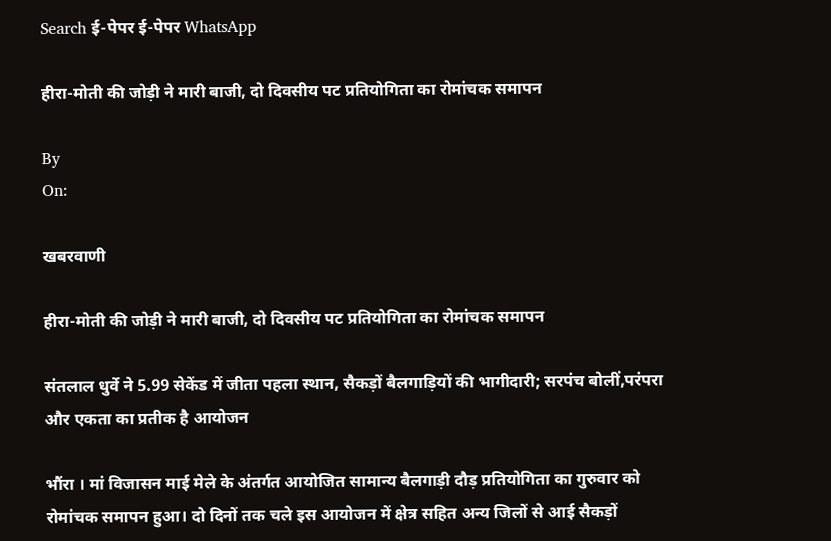Search ई-पेपर ई-पेपर WhatsApp

हीरा-मोती की जोड़ी ने मारी बाजी, दो दिवसीय पट प्रतियोगिता का रोमांचक समापन

By
On:

खबरवाणी

हीरा-मोती की जोड़ी ने मारी बाजी, दो दिवसीय पट प्रतियोगिता का रोमांचक समापन

संतलाल धुर्वे ने 5.99 सेकेंड में जीता पहला स्थान, सैकड़ों बैलगाड़ियों की भागीदारी; सरपंच बोलीं,परंपरा और एकता का प्रतीक है आयोजन

भौंरा । मां विजासन माई मेले के अंतर्गत आयोजित सामान्य बैलगाड़ी दौड़ प्रतियोगिता का गुरुवार को रोमांचक समापन हुआ। दो दिनों तक चले इस आयोजन में क्षेत्र सहित अन्य जिलों से आई सैकड़ों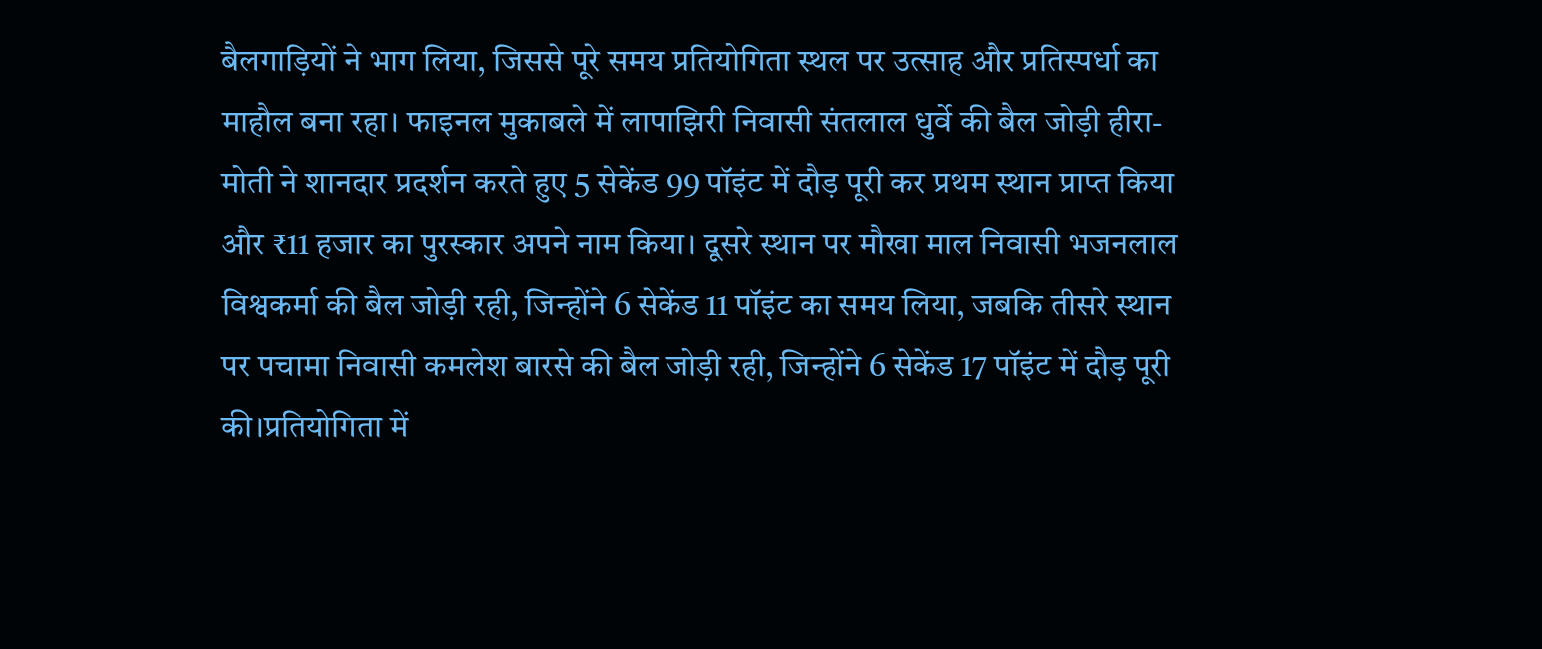बैलगाड़ियों ने भाग लिया, जिससे पूरे समय प्रतियोगिता स्थल पर उत्साह और प्रतिस्पर्धा का माहौल बना रहा। फाइनल मुकाबले में लापाझिरी निवासी संतलाल धुर्वे की बैल जोड़ी हीरा-मोती ने शानदार प्रदर्शन करते हुए 5 सेकेंड 99 पॉइंट में दौड़ पूरी कर प्रथम स्थान प्राप्त किया और ₹11 हजार का पुरस्कार अपने नाम किया। दूसरे स्थान पर मौखा माल निवासी भजनलाल विश्वकर्मा की बैल जोड़ी रही, जिन्होंने 6 सेकेंड 11 पॉइंट का समय लिया, जबकि तीसरे स्थान पर पचामा निवासी कमलेश बारसे की बैल जोड़ी रही, जिन्होंने 6 सेकेंड 17 पॉइंट में दौड़ पूरी की।प्रतियोगिता में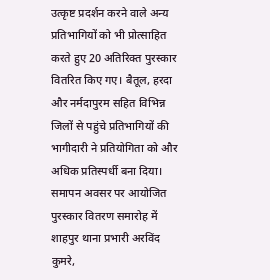उत्कृष्ट प्रदर्शन करने वाले अन्य प्रतिभागियों को भी प्रोत्साहित करते हुए 20 अतिरिक्त पुरस्कार वितरित किए गए। बैतूल, हरदा और नर्मदापुरम सहित विभिन्न जिलों से पहुंचे प्रतिभागियों की भागीदारी ने प्रतियोगिता को और अधिक प्रतिस्पर्धी बना दिया। समापन अवसर पर आयोजित पुरस्कार वितरण समारोह में शाहपुर थाना प्रभारी अरविंद कुमरे,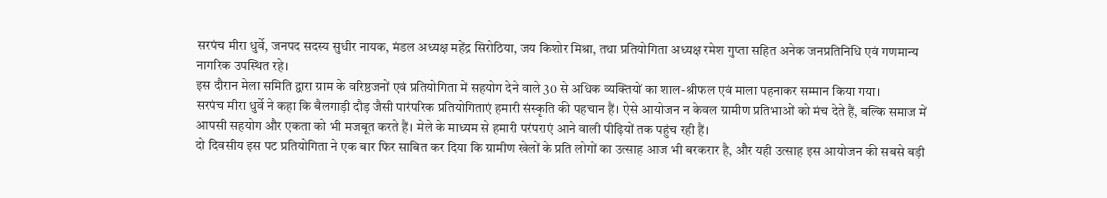सरपंच मीरा धुर्वे, जनपद सदस्य सुधीर नायक, मंडल अध्यक्ष महेंद्र सिरोठिया, जय किशोर मिश्रा, तथा प्रतियोगिता अध्यक्ष रमेश गुप्ता सहित अनेक जनप्रतिनिधि एवं गणमान्य नागरिक उपस्थित रहे।
इस दौरान मेला समिति द्वारा ग्राम के वरिष्ठजनों एवं प्रतियोगिता में सहयोग देने वाले 30 से अधिक व्यक्तियों का शाल-श्रीफल एवं माला पहनाकर सम्मान किया गया।
सरपंच मीरा धुर्वे ने कहा कि बैलगाड़ी दौड़ जैसी पारंपरिक प्रतियोगिताएं हमारी संस्कृति की पहचान हैं। ऐसे आयोजन न केवल ग्रामीण प्रतिभाओं को मंच देते हैं, बल्कि समाज में आपसी सहयोग और एकता को भी मजबूत करते हैं। मेले के माध्यम से हमारी परंपराएं आने वाली पीढ़ियों तक पहुंच रही हैं।
दो दिवसीय इस पट प्रतियोगिता ने एक बार फिर साबित कर दिया कि ग्रामीण खेलों के प्रति लोगों का उत्साह आज भी बरकरार है, और यही उत्साह इस आयोजन की सबसे बड़ी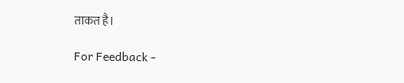ताकत है।

For Feedback -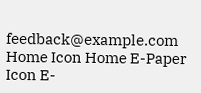feedback@example.com
Home Icon Home E-Paper Icon E-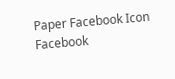Paper Facebook Icon Facebook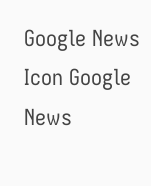Google News Icon Google News